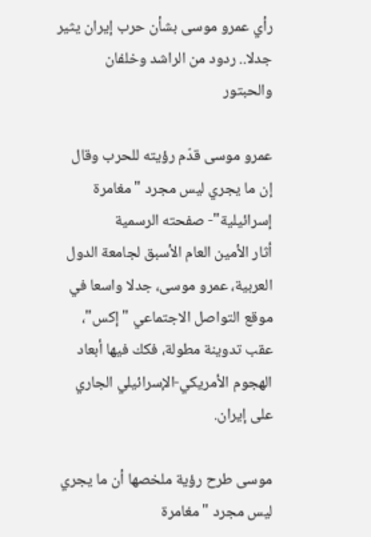رأي عمرو موسى بشأن حرب إيران يثير جدلا.. ردود من الراشد وخلفان والحبتور

عمرو موسى قدّم رؤيته للحرب وقال إن ما يجري ليس مجرد "مغامرة إسرائيلية"- صفحته الرسمية
أثار الأمين العام الأسبق لجامعة الدول العربية، عمرو موسى، جدلا واسعا في موقع التواصل الاجتماعي "إكس"، عقب تدوينة مطولة، فكك فيها أبعاد الهجوم الأمريكي-الإسرائيلي الجاري على إيران.

موسى طرح رؤية ملخصها أن ما يجري ليس مجرد "مغامرة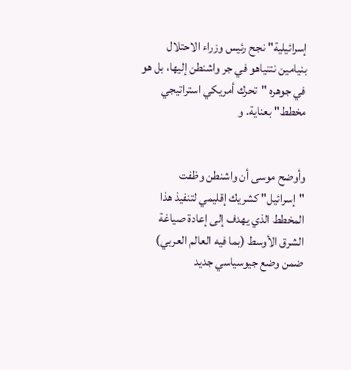إسرائيلية" نجح رئيس وزراء الاحتلال بنيامين نتنياهو في جر واشنطن إليها، بل هو في جوهره "تحرك أمريكي استراتيجي مخطط" بعناية. و


وأوضح موسى أن واشنطن وظفت "إسرائيل" كشريك إقليمي لتنفيذ هذا المخطط الذي يهدف إلى إعادة صياغة الشرق الأوسط (بما فيه العالم العربي) ضمن وضع جيوسياسي جديد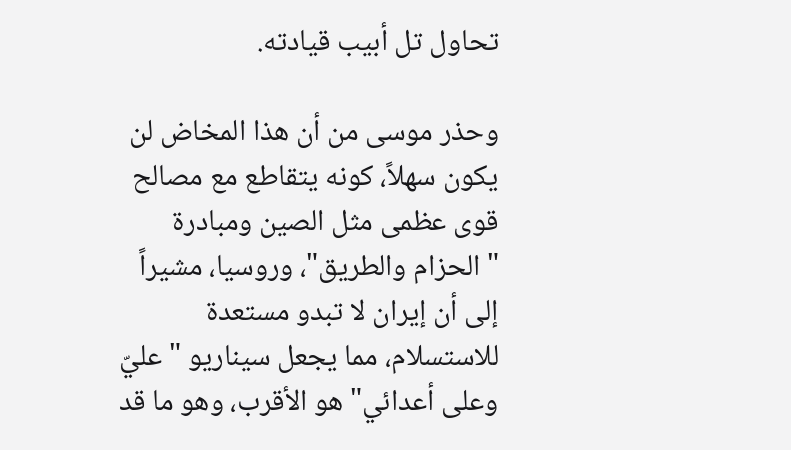تحاول تل أبيب قيادته.

وحذر موسى من أن هذا المخاض لن يكون سهلاً، كونه يتقاطع مع مصالح قوى عظمى مثل الصين ومبادرة "الحزام والطريق"، وروسيا، مشيراً إلى أن إيران لا تبدو مستعدة للاستسلام، مما يجعل سيناريو "عليّ وعلى أعدائي" هو الأقرب، وهو ما قد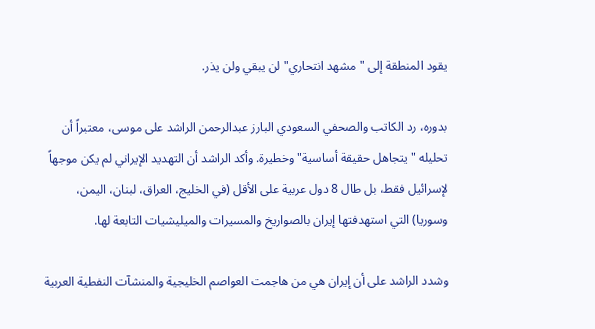يقود المنطقة إلى "مشهد انتحاري" لن يبقي ولن يذر.

بدوره، رد الكاتب والصحفي السعودي البارز عبدالرحمن الراشد على موسى، معتبراً أن تحليله "يتجاهل حقيقة أساسية" وخطيرة. وأكد الراشد أن التهديد الإيراني لم يكن موجهاً لإسرائيل فقط، بل طال 8 دول عربية على الأقل (في الخليج، العراق، لبنان، اليمن، وسوريا) التي استهدفتها إيران بالصواريخ والمسيرات والميليشيات التابعة لها.

وشدد الراشد على أن إيران هي من هاجمت العواصم الخليجية والمنشآت النفطية العربية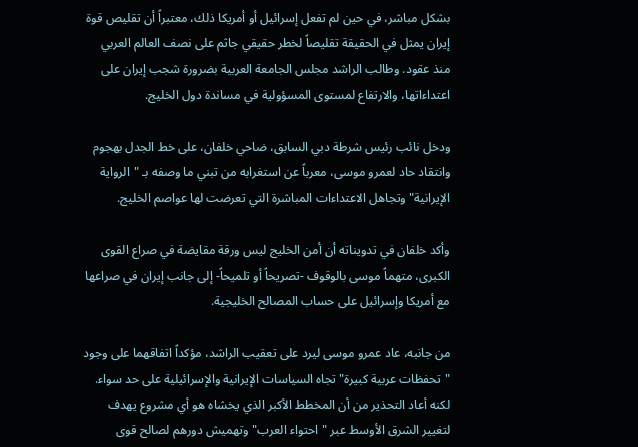بشكل مباشر، في حين لم تفعل إسرائيل أو أمريكا ذلك، معتبراً أن تقليص قوة إيران يمثل في الحقيقة تقليصاً لخطر حقيقي جاثم على نصف العالم العربي منذ عقود. وطالب الراشد مجلس الجامعة العربية بضرورة شجب إيران على اعتداءاتها، والارتفاع لمستوى المسؤولية في مساندة دول الخليج.

ودخل نائب رئيس شرطة دبي السابق، ضاحي خلفان، على خط الجدل بهجوم وانتقاد حاد لعمرو موسى، معرباً عن استغرابه من تبني ما وصفه بـ "الرواية الإيرانية" وتجاهل الاعتداءات المباشرة التي تعرضت لها عواصم الخليج.

وأكد خلفان في تدويناته أن أمن الخليج ليس ورقة مقايضة في صراع القوى الكبرى، متهماً موسى بالوقوف -تصريحاً أو تلميحاً- إلى جانب إيران في صراعها مع أمريكا وإسرائيل على حساب المصالح الخليجية.

من جانبه، عاد عمرو موسى ليرد على تعقيب الراشد، مؤكداً اتفاقهما على وجود "تحفظات عربية كبيرة" تجاه السياسات الإيرانية والإسرائيلية على حد سواء. لكنه أعاد التحذير من أن المخطط الأكبر الذي يخشاه هو أي مشروع يهدف لتغيير الشرق الأوسط عبر "احتواء العرب" وتهميش دورهم لصالح قوى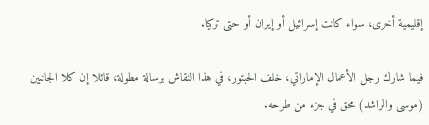إقليمية أخرى، سواء كانت إسرائيل أو إيران أو حتى تركيا.

فيما شارك رجل الأعمال الإماراتي، خلف الحبتور، في هذا النقاش برسالة مطولة، قائلا إن كلا الجانبين (موسى والراشد) محق في جزء من طرحه.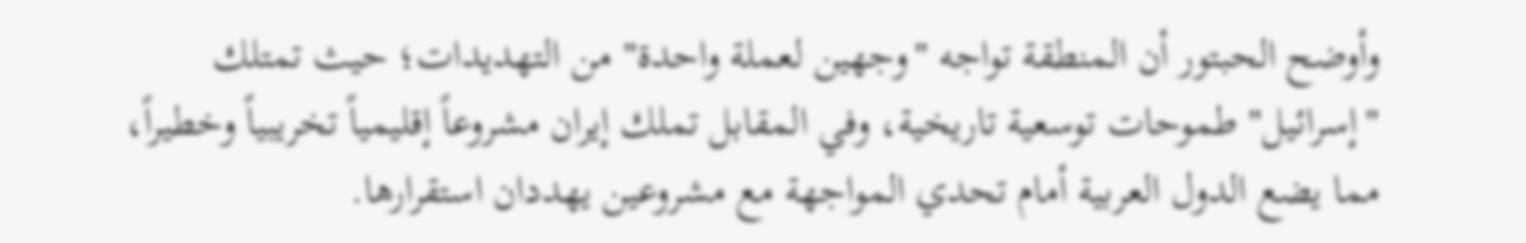وأوضح الحبتور أن المنطقة تواجه "وجهين لعملة واحدة" من التهديدات؛ حيث تمتلك "إسرائيل" طموحات توسعية تاريخية، وفي المقابل تملك إيران مشروعاً إقليمياً تخريبياً وخطيراً، مما يضع الدول العربية أمام تحدي المواجهة مع مشروعين يهددان استقرارها.